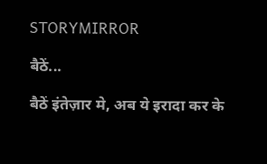STORYMIRROR

बैठें...

बैठें इंतेज़ार मे, अब ये इरादा कर के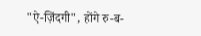"ऐ-ज़िंदगी", होंगे रु-ब-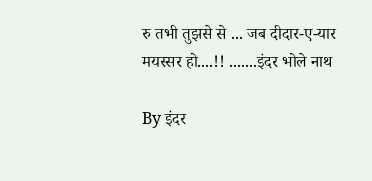रु तभी तुझसे से ... जब दीदार-ए-यार मयस्सर हो....!! .......इंदर भोले नाथ

By इंदर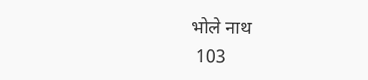भोले नाथ
 103